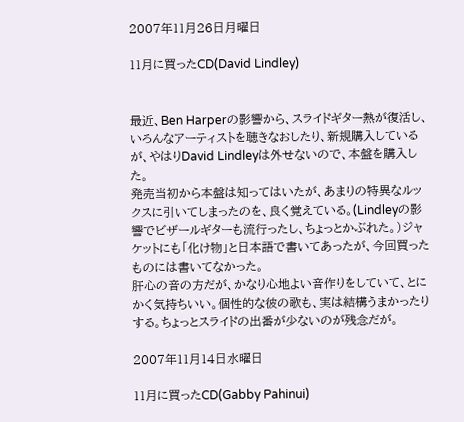2007年11月26日月曜日

11月に買ったCD(David Lindley)


最近、Ben Harperの影響から、スライドギター熱が復活し、いろんなアーティストを聴きなおしたり、新規購入しているが、やはりDavid Lindleyは外せないので、本盤を購入した。
発売当初から本盤は知ってはいたが、あまりの特異なルックスに引いてしまったのを、良く覚えている。(Lindleyの影響でビザールギターも流行ったし、ちょっとかぶれた。)ジャケットにも「化け物」と日本語で書いてあったが、今回買ったものには書いてなかった。
肝心の音の方だが、かなり心地よい音作りをしていて、とにかく気持ちいい。個性的な彼の歌も、実は結構うまかったりする。ちょっとスライドの出番が少ないのが残念だが。

2007年11月14日水曜日

11月に買ったCD(Gabby Pahinui)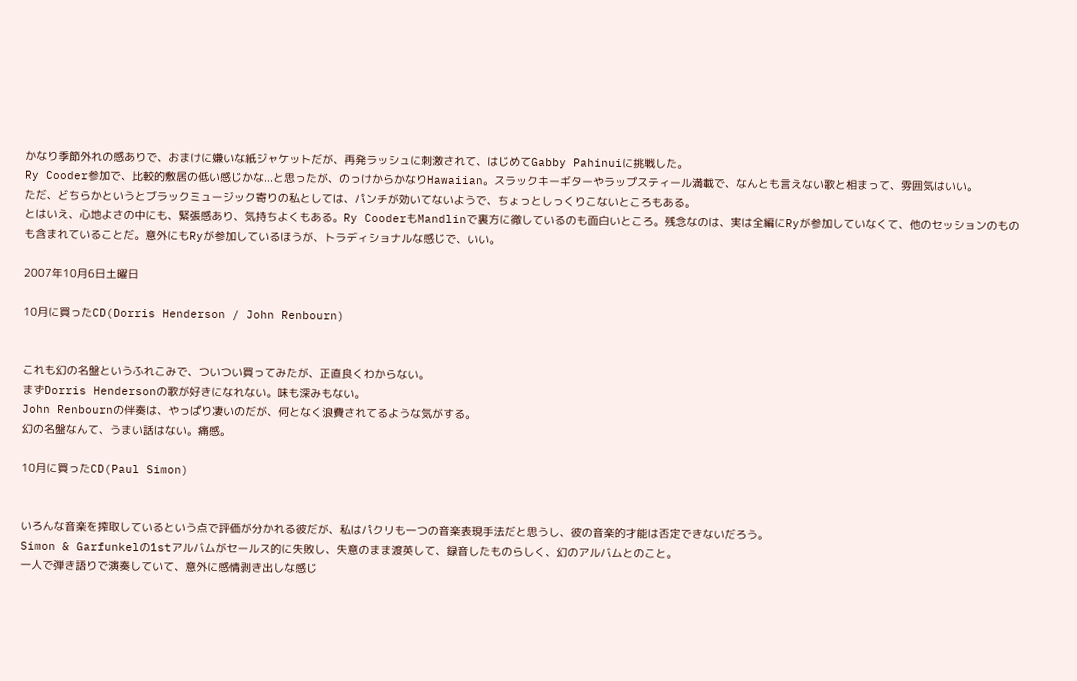かなり季節外れの感ありで、おまけに嫌いな紙ジャケットだが、再発ラッシュに刺激されて、はじめてGabby Pahinuiに挑戦した。
Ry Cooder参加で、比較的敷居の低い感じかな...と思ったが、のっけからかなりHawaiian。スラックキーギターやラップスティール満載で、なんとも言えない歌と相まって、雰囲気はいい。
ただ、どちらかというとブラックミュージック寄りの私としては、パンチが効いてないようで、ちょっとしっくりこないところもある。
とはいえ、心地よさの中にも、緊張感あり、気持ちよくもある。Ry CooderもMandlinで裏方に徹しているのも面白いところ。残念なのは、実は全編にRyが参加していなくて、他のセッションのものも含まれていることだ。意外にもRyが参加しているほうが、トラディショナルな感じで、いい。

2007年10月6日土曜日

10月に買ったCD(Dorris Henderson / John Renbourn)


これも幻の名盤というふれこみで、ついつい買ってみたが、正直良くわからない。
まずDorris Hendersonの歌が好きになれない。味も深みもない。
John Renbournの伴奏は、やっぱり凄いのだが、何となく浪費されてるような気がする。
幻の名盤なんて、うまい話はない。痛感。

10月に買ったCD(Paul Simon)


いろんな音楽を搾取しているという点で評価が分かれる彼だが、私はパクリも一つの音楽表現手法だと思うし、彼の音楽的才能は否定できないだろう。
Simon & Garfunkelの1stアルバムがセールス的に失敗し、失意のまま渡英して、録音したものらしく、幻のアルバムとのこと。
一人で弾き語りで演奏していて、意外に感情剥き出しな感じ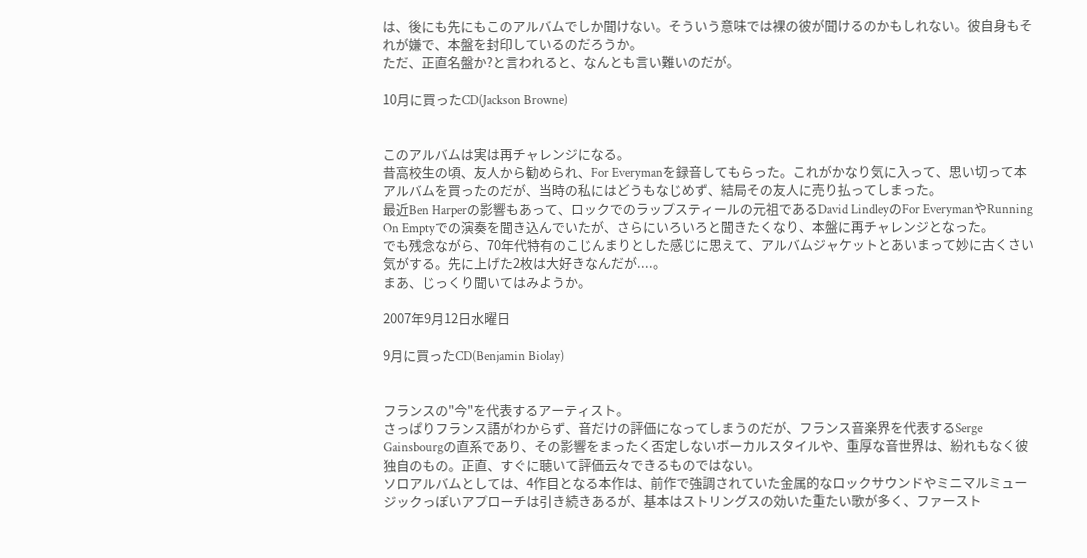は、後にも先にもこのアルバムでしか聞けない。そういう意味では裸の彼が聞けるのかもしれない。彼自身もそれが嫌で、本盤を封印しているのだろうか。
ただ、正直名盤か?と言われると、なんとも言い難いのだが。

10月に買ったCD(Jackson Browne)


このアルバムは実は再チャレンジになる。
昔高校生の頃、友人から勧められ、For Everymanを録音してもらった。これがかなり気に入って、思い切って本アルバムを買ったのだが、当時の私にはどうもなじめず、結局その友人に売り払ってしまった。
最近Ben Harperの影響もあって、ロックでのラップスティールの元祖であるDavid LindleyのFor EverymanやRunning On Emptyでの演奏を聞き込んでいたが、さらにいろいろと聞きたくなり、本盤に再チャレンジとなった。
でも残念ながら、70年代特有のこじんまりとした感じに思えて、アルバムジャケットとあいまって妙に古くさい気がする。先に上げた2枚は大好きなんだが....。
まあ、じっくり聞いてはみようか。

2007年9月12日水曜日

9月に買ったCD(Benjamin Biolay)


フランスの"今"を代表するアーティスト。
さっぱりフランス語がわからず、音だけの評価になってしまうのだが、フランス音楽界を代表するSerge Gainsbourgの直系であり、その影響をまったく否定しないボーカルスタイルや、重厚な音世界は、紛れもなく彼独自のもの。正直、すぐに聴いて評価云々できるものではない。
ソロアルバムとしては、4作目となる本作は、前作で強調されていた金属的なロックサウンドやミニマルミュージックっぽいアプローチは引き続きあるが、基本はストリングスの効いた重たい歌が多く、ファースト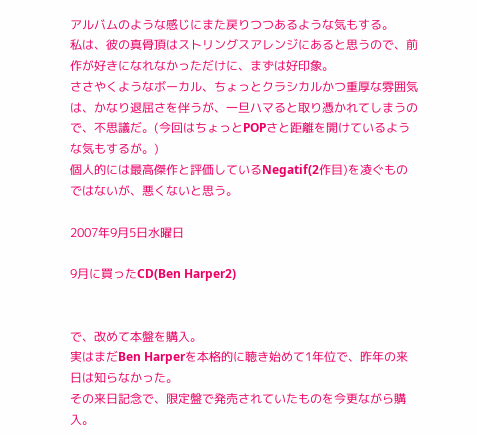アルバムのような感じにまた戻りつつあるような気もする。
私は、彼の真骨頂はストリングスアレンジにあると思うので、前作が好きになれなかっただけに、まずは好印象。
ささやくようなボーカル、ちょっとクラシカルかつ重厚な雰囲気は、かなり退屈さを伴うが、一旦ハマると取り憑かれてしまうので、不思議だ。(今回はちょっとPOPさと距離を開けているような気もするが。)
個人的には最高傑作と評価しているNegatif(2作目)を凌ぐものではないが、悪くないと思う。

2007年9月5日水曜日

9月に買ったCD(Ben Harper2)


で、改めて本盤を購入。
実はまだBen Harperを本格的に聴き始めて1年位で、昨年の来日は知らなかった。
その来日記念で、限定盤で発売されていたものを今更ながら購入。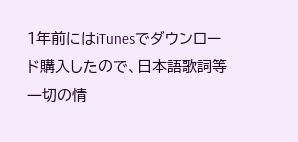1年前にはiTunesでダウンロード購入したので、日本語歌詞等一切の情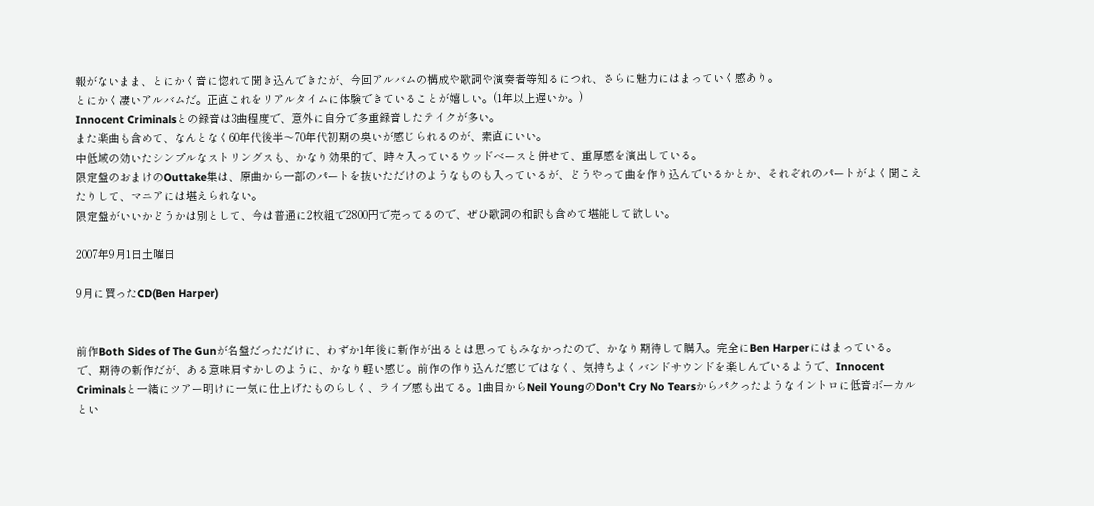報がないまま、とにかく音に惚れて聞き込んできたが、今回アルバムの構成や歌詞や演奏者等知るにつれ、さらに魅力にはまっていく感あり。
とにかく凄いアルバムだ。正直これをリアルタイムに体験できていることが嬉しい。(1年以上遅いか。)
Innocent Criminalsとの録音は3曲程度で、意外に自分で多重録音したテイクが多い。
また楽曲も含めて、なんとなく60年代後半〜70年代初期の臭いが感じられるのが、素直にいい。
中低域の効いたシンプルなストリングスも、かなり効果的で、時々入っているウッドベースと併せて、重厚感を演出している。
限定盤のおまけのOuttake集は、原曲から一部のパートを抜いただけのようなものも入っているが、どうやって曲を作り込んでいるかとか、それぞれのパートがよく聞こえたりして、マニアには堪えられない。
限定盤がいいかどうかは別として、今は普通に2枚組で2800円で売ってるので、ぜひ歌詞の和訳も含めて堪能して欲しい。

2007年9月1日土曜日

9月に買ったCD(Ben Harper)


前作Both Sides of The Gunが名盤だっただけに、わずか1年後に新作が出るとは思ってもみなかったので、かなり期待して購入。完全にBen Harperにはまっている。
で、期待の新作だが、ある意味肩すかしのように、かなり軽い感じ。前作の作り込んだ感じではなく、気持ちよくバンドサウンドを楽しんでいるようで、Innocent Criminalsと一緒にツアー明けに一気に仕上げたものらしく、ライブ感も出てる。1曲目からNeil YoungのDon't Cry No Tearsからパクったようなイントロに低音ボーカルとい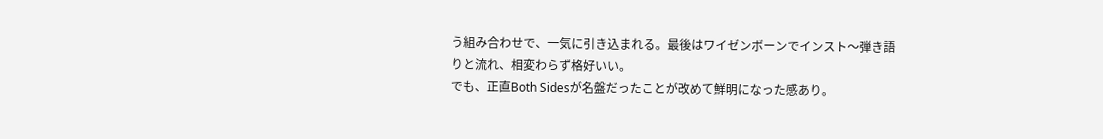う組み合わせで、一気に引き込まれる。最後はワイゼンボーンでインスト〜弾き語りと流れ、相変わらず格好いい。
でも、正直Both Sidesが名盤だったことが改めて鮮明になった感あり。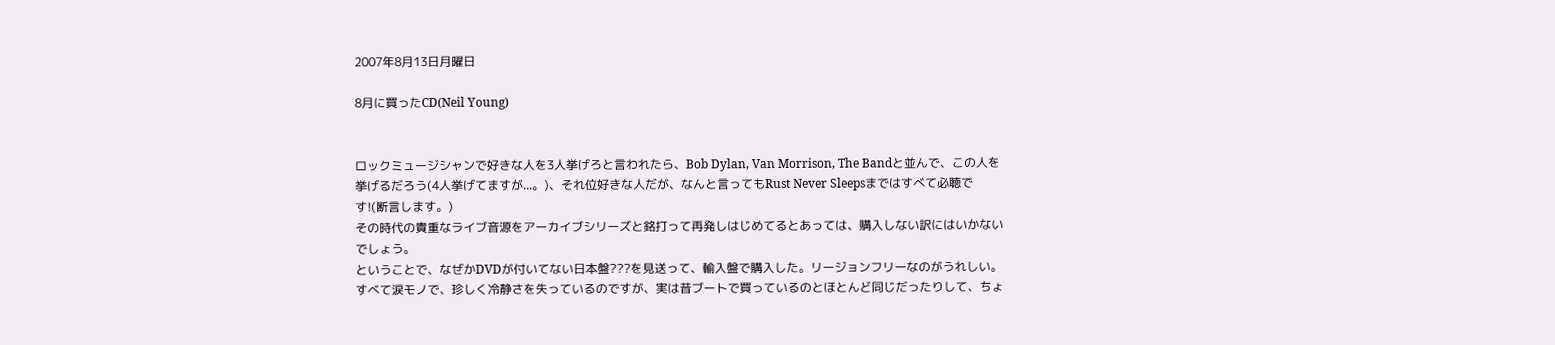2007年8月13日月曜日

8月に買ったCD(Neil Young)


ロックミュージシャンで好きな人を3人挙げろと言われたら、Bob Dylan, Van Morrison, The Bandと並んで、この人を挙げるだろう(4人挙げてますが...。)、それ位好きな人だが、なんと言ってもRust Never Sleepsまではすべて必聴です!(断言します。)
その時代の貴重なライブ音源をアーカイブシリーズと銘打って再発しはじめてるとあっては、購入しない訳にはいかないでしょう。
ということで、なぜかDVDが付いてない日本盤???を見送って、輸入盤で購入した。リージョンフリーなのがうれしい。
すべて涙モノで、珍しく冷静さを失っているのですが、実は昔ブートで買っているのとほとんど同じだったりして、ちょ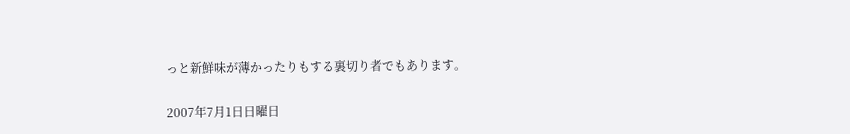っと新鮮味が薄かったりもする裏切り者でもあります。

2007年7月1日日曜日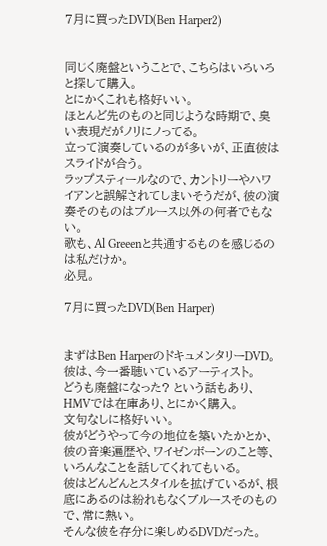7月に買ったDVD(Ben Harper2)


同じく廃盤ということで、こちらはいろいろと探して購入。
とにかくこれも格好いい。
ほとんど先のものと同じような時期で、臭い表現だがノリにノってる。
立って演奏しているのが多いが、正直彼はスライドが合う。
ラップスティールなので、カントリーやハワイアンと誤解されてしまいそうだが、彼の演奏そのものはブルース以外の何者でもない。
歌も、Al Greeenと共通するものを感じるのは私だけか。
必見。

7月に買ったDVD(Ben Harper)


まずはBen HarperのドキュメンタリーDVD。
彼は、今一番聴いているアーティスト。
どうも廃盤になった? という話もあり、HMVでは在庫あり、とにかく購入。
文句なしに格好いい。
彼がどうやって今の地位を築いたかとか、彼の音楽遍歴や、ワイゼンボーンのこと等、いろんなことを話してくれてもいる。
彼はどんどんとスタイルを拡げているが、根底にあるのは紛れもなくブルースそのもので、常に熱い。
そんな彼を存分に楽しめるDVDだった。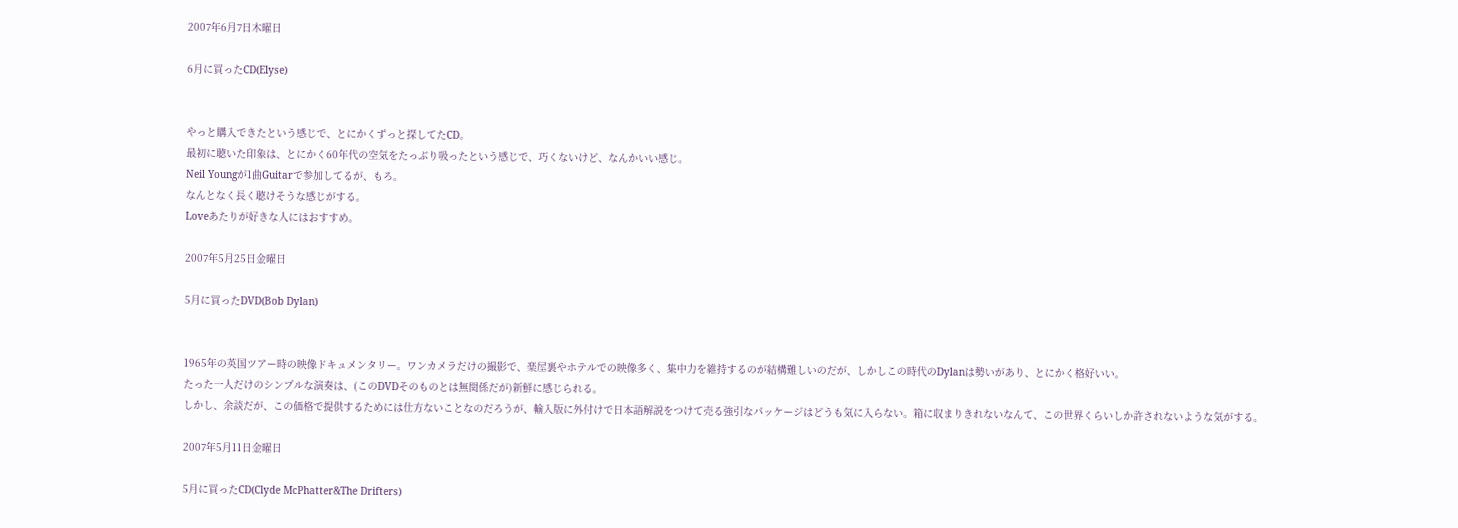2007年6月7日木曜日

6月に買ったCD(Elyse)


やっと購入できたという感じで、とにかくずっと探してたCD。
最初に聴いた印象は、とにかく60年代の空気をたっぶり吸ったという感じで、巧くないけど、なんかいい感じ。
Neil Youngが1曲Guitarで参加してるが、もろ。
なんとなく長く聴けそうな感じがする。
Loveあたりが好きな人にはおすすめ。

2007年5月25日金曜日

5月に買ったDVD(Bob Dylan)


1965年の英国ツアー時の映像ドキュメンタリー。ワンカメラだけの撮影で、楽屋裏やホテルでの映像多く、集中力を維持するのが結構難しいのだが、しかしこの時代のDylanは勢いがあり、とにかく格好いい。
たった一人だけのシンプルな演奏は、(このDVDそのものとは無関係だが)新鮮に感じられる。
しかし、余談だが、この価格で提供するためには仕方ないことなのだろうが、輸入版に外付けで日本語解説をつけて売る強引なパッケージはどうも気に入らない。箱に収まりきれないなんて、この世界くらいしか許されないような気がする。

2007年5月11日金曜日

5月に買ったCD(Clyde McPhatter&The Drifters)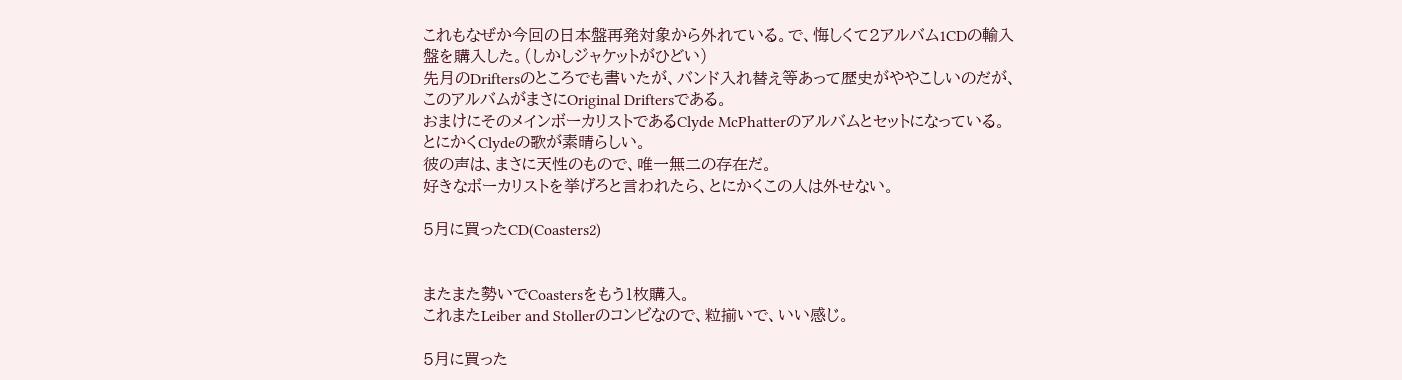これもなぜか今回の日本盤再発対象から外れている。で、悔しくて2アルバム1CDの輸入盤を購入した。(しかしジャケットがひどい)
先月のDriftersのところでも書いたが、バンド入れ替え等あって歴史がややこしいのだが、このアルバムがまさにOriginal Driftersである。
おまけにそのメインボーカリストであるClyde McPhatterのアルバムとセットになっている。
とにかくClydeの歌が素晴らしい。
彼の声は、まさに天性のもので、唯一無二の存在だ。
好きなボーカリストを挙げろと言われたら、とにかくこの人は外せない。

5月に買ったCD(Coasters2)


またまた勢いでCoastersをもう1枚購入。
これまたLeiber and Stollerのコンビなので、粒揃いで、いい感じ。

5月に買った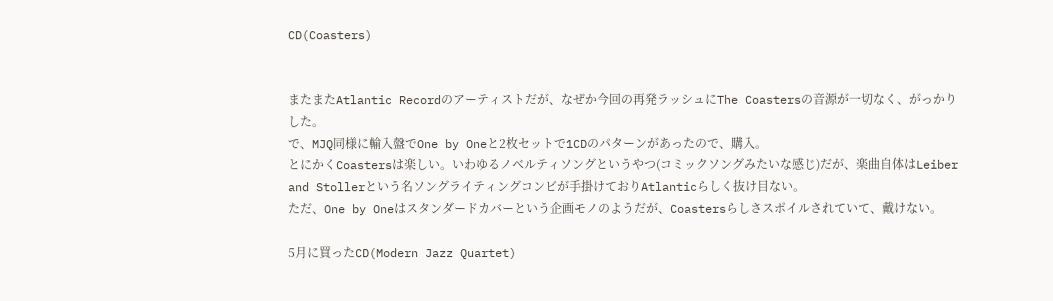CD(Coasters)


またまたAtlantic Recordのアーティストだが、なぜか今回の再発ラッシュにThe Coastersの音源が一切なく、がっかりした。
で、MJQ同様に輸入盤でOne by Oneと2枚セットで1CDのパターンがあったので、購入。
とにかくCoastersは楽しい。いわゆるノベルティソングというやつ(コミックソングみたいな感じ)だが、楽曲自体はLeiber and Stollerという名ソングライティングコンビが手掛けておりAtlanticらしく抜け目ない。
ただ、One by Oneはスタンダードカバーという企画モノのようだが、Coastersらしさスポイルされていて、戴けない。

5月に買ったCD(Modern Jazz Quartet)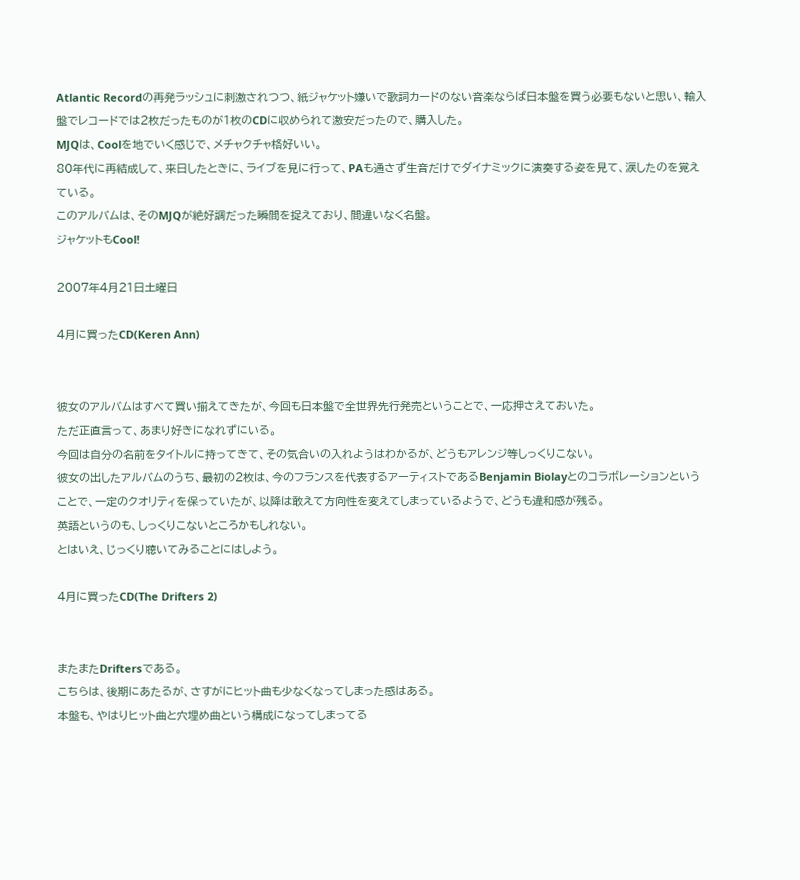Atlantic Recordの再発ラッシュに刺激されつつ、紙ジャケット嫌いで歌詞カードのない音楽ならば日本盤を買う必要もないと思い、輸入盤でレコードでは2枚だったものが1枚のCDに収められて激安だったので、購入した。
MJQは、Coolを地でいく感じで、メチャクチャ格好いい。
80年代に再結成して、来日したときに、ライブを見に行って、PAも通さず生音だけでダイナミックに演奏する姿を見て、涙したのを覚えている。
このアルバムは、そのMJQが絶好調だった瞬間を捉えており、間違いなく名盤。
ジャケットもCool!

2007年4月21日土曜日

4月に買ったCD(Keren Ann)


彼女のアルバムはすべて買い揃えてきたが、今回も日本盤で全世界先行発売ということで、一応押さえておいた。
ただ正直言って、あまり好きになれずにいる。
今回は自分の名前をタイトルに持ってきて、その気合いの入れようはわかるが、どうもアレンジ等しっくりこない。
彼女の出したアルバムのうち、最初の2枚は、今のフランスを代表するアーティストであるBenjamin Biolayとのコラボレーションということで、一定のクオリティを保っていたが、以降は敢えて方向性を変えてしまっているようで、どうも違和感が残る。
英語というのも、しっくりこないところかもしれない。
とはいえ、じっくり聴いてみることにはしよう。

4月に買ったCD(The Drifters 2)


またまたDriftersである。
こちらは、後期にあたるが、さすがにヒット曲も少なくなってしまった感はある。
本盤も、やはりヒット曲と穴埋め曲という構成になってしまってる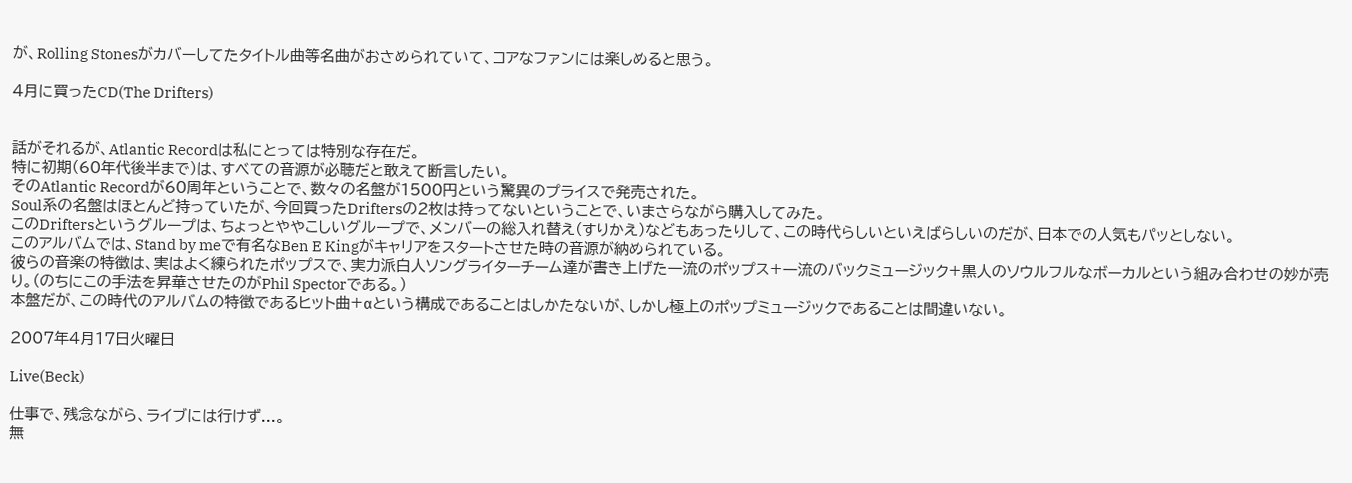が、Rolling Stonesがカバーしてたタイトル曲等名曲がおさめられていて、コアなファンには楽しめると思う。

4月に買ったCD(The Drifters)


話がそれるが、Atlantic Recordは私にとっては特別な存在だ。
特に初期(60年代後半まで)は、すべての音源が必聴だと敢えて断言したい。
そのAtlantic Recordが60周年ということで、数々の名盤が1500円という驚異のプライスで発売された。
Soul系の名盤はほとんど持っていたが、今回買ったDriftersの2枚は持ってないということで、いまさらながら購入してみた。
このDriftersというグループは、ちょっとややこしいグループで、メンバーの総入れ替え(すりかえ)などもあったりして、この時代らしいといえばらしいのだが、日本での人気もパッとしない。
このアルバムでは、Stand by meで有名なBen E Kingがキャリアをスタートさせた時の音源が納められている。
彼らの音楽の特徴は、実はよく練られたポップスで、実力派白人ソングライターチーム達が書き上げた一流のポップス+一流のバックミュージック+黒人のソウルフルなボーカルという組み合わせの妙が売り。(のちにこの手法を昇華させたのがPhil Spectorである。)
本盤だが、この時代のアルバムの特徴であるヒット曲+αという構成であることはしかたないが、しかし極上のポップミュージックであることは間違いない。

2007年4月17日火曜日

Live(Beck)

仕事で、残念ながら、ライブには行けず...。
無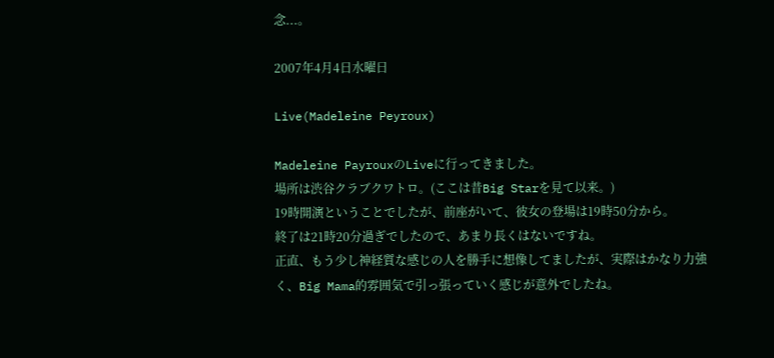念...。

2007年4月4日水曜日

Live(Madeleine Peyroux)

Madeleine PayrouxのLiveに行ってきました。
場所は渋谷クラブクワトロ。(ここは昔Big Starを見て以来。)
19時開演ということでしたが、前座がいて、彼女の登場は19時50分から。
終了は21時20分過ぎでしたので、あまり長くはないですね。
正直、もう少し神経質な感じの人を勝手に想像してましたが、実際はかなり力強く、Big Mama的雰囲気で引っ張っていく感じが意外でしたね。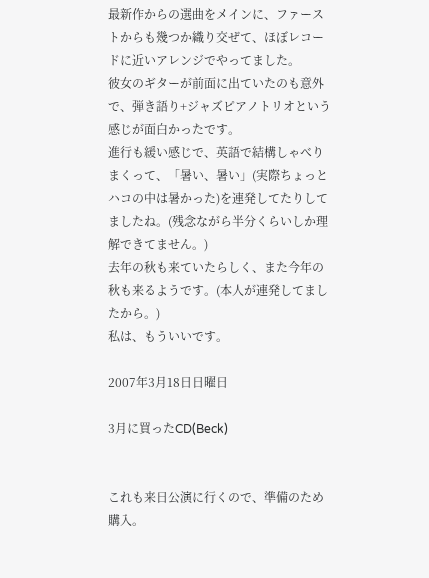最新作からの選曲をメインに、ファーストからも幾つか織り交ぜて、ほぼレコードに近いアレンジでやってました。
彼女のギターが前面に出ていたのも意外で、弾き語り+ジャズピアノトリオという感じが面白かったです。
進行も緩い感じで、英語で結構しゃべりまくって、「暑い、暑い」(実際ちょっとハコの中は暑かった)を連発してたりしてましたね。(残念ながら半分くらいしか理解できてません。)
去年の秋も来ていたらしく、また今年の秋も来るようです。(本人が連発してましたから。)
私は、もういいです。

2007年3月18日日曜日

3月に買ったCD(Beck)


これも来日公演に行くので、準備のため購入。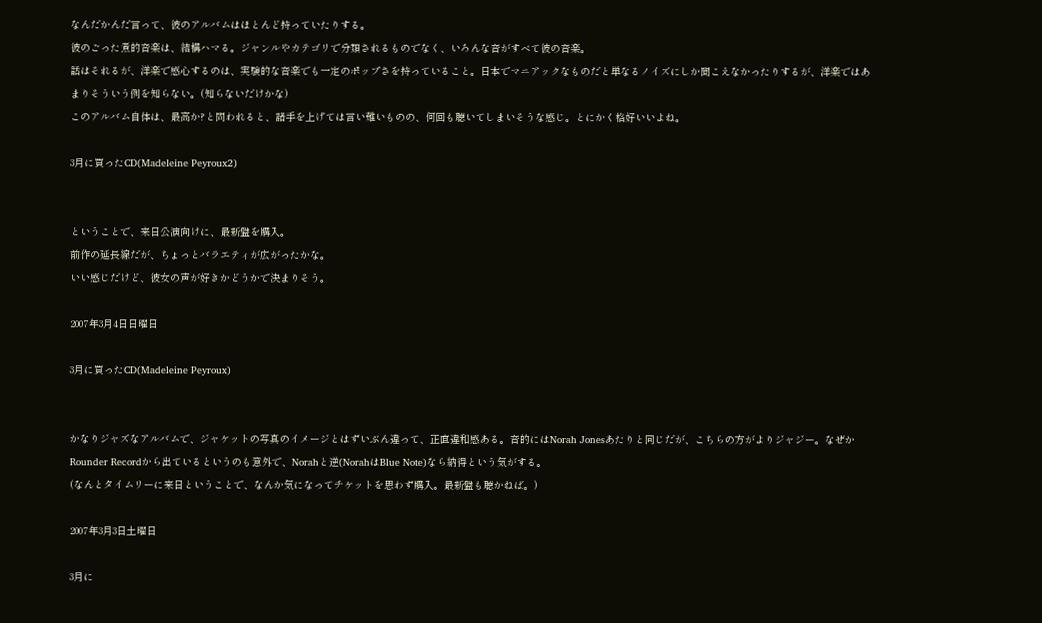なんだかんだ言って、彼のアルバムはほとんど持っていたりする。
彼のごった煮的音楽は、結構ハマる。ジャンルやカテゴリで分類されるものでなく、いろんな音がすべて彼の音楽。
話はそれるが、洋楽で感心するのは、実験的な音楽でも一定のポップさを持っていること。日本でマニアックなものだと単なるノイズにしか聞こえなかったりするが、洋楽ではあまりそういう例を知らない。(知らないだけかな)
このアルバム自体は、最高か?と問われると、諸手を上げては言い難いものの、何回も聴いてしまいそうな感じ。とにかく格好いいよね。

3月に買ったCD(Madeleine Peyroux2)


ということで、来日公演向けに、最新盤を購入。
前作の延長線だが、ちょっとバラエティが広がったかな。
いい感じだけど、彼女の声が好きかどうかで決まりそう。

2007年3月4日日曜日

3月に買ったCD(Madeleine Peyroux)


かなりジャズなアルバムで、ジャケットの写真のイメージとはずいぶん違って、正直違和感ある。音的にはNorah Jonesあたりと同じだが、こちらの方がよりジャジー。なぜかRounder Recordから出ているというのも意外で、Norahと逆(NorahはBlue Note)なら納得という気がする。
(なんとタイムリーに来日ということで、なんか気になってチケットを思わず購入。最新盤も聴かねば。)

2007年3月3日土曜日

3月に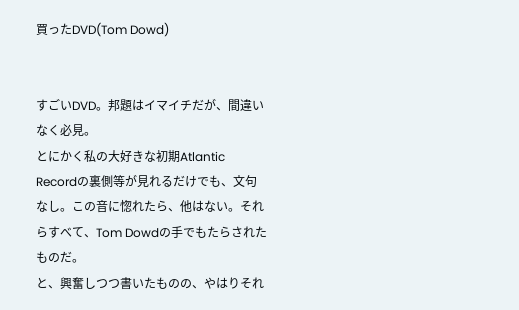買ったDVD(Tom Dowd)


すごいDVD。邦題はイマイチだが、間違いなく必見。
とにかく私の大好きな初期Atlantic Recordの裏側等が見れるだけでも、文句なし。この音に惚れたら、他はない。それらすべて、Tom Dowdの手でもたらされたものだ。
と、興奮しつつ書いたものの、やはりそれ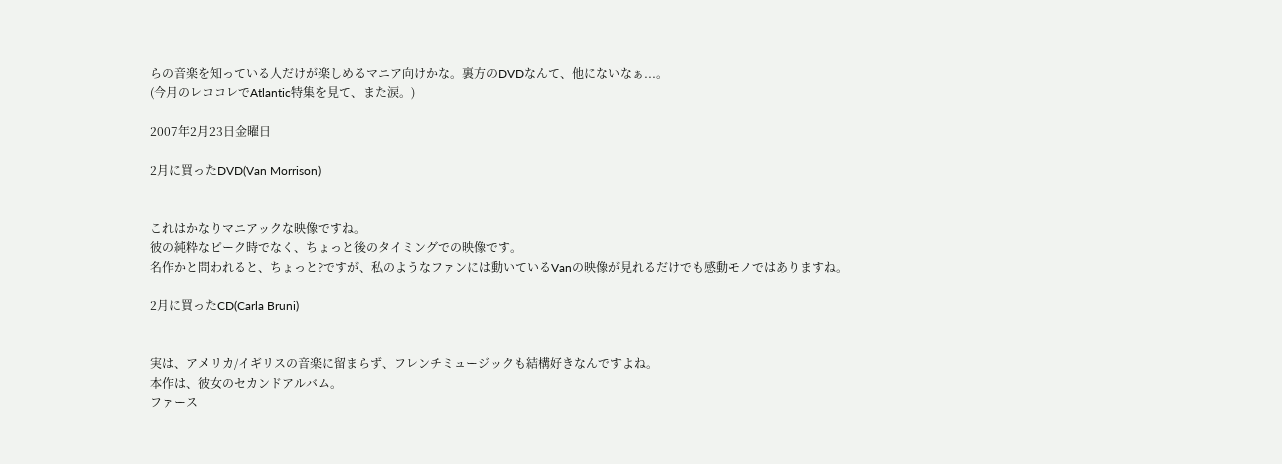らの音楽を知っている人だけが楽しめるマニア向けかな。裏方のDVDなんて、他にないなぁ...。
(今月のレココレでAtlantic特集を見て、また涙。)

2007年2月23日金曜日

2月に買ったDVD(Van Morrison)


これはかなりマニアックな映像ですね。
彼の純粋なピーク時でなく、ちょっと後のタイミングでの映像です。
名作かと問われると、ちょっと?ですが、私のようなファンには動いているVanの映像が見れるだけでも感動モノではありますね。

2月に買ったCD(Carla Bruni)


実は、アメリカ/イギリスの音楽に留まらず、フレンチミュージックも結構好きなんですよね。
本作は、彼女のセカンドアルバム。
ファース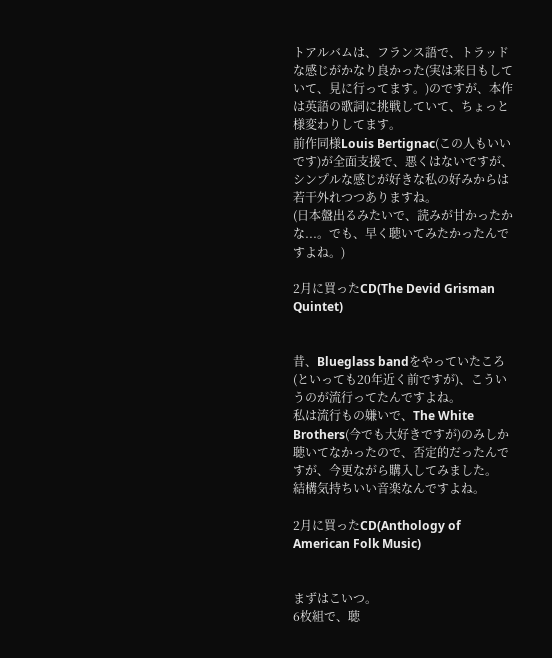トアルバムは、フランス語で、トラッドな感じがかなり良かった(実は来日もしていて、見に行ってます。)のですが、本作は英語の歌詞に挑戦していて、ちょっと様変わりしてます。
前作同様Louis Bertignac(この人もいいです)が全面支援で、悪くはないですが、シンプルな感じが好きな私の好みからは若干外れつつありますね。
(日本盤出るみたいで、読みが甘かったかな...。でも、早く聴いてみたかったんですよね。)

2月に買ったCD(The Devid Grisman Quintet)


昔、Blueglass bandをやっていたころ(といっても20年近く前ですが)、こういうのが流行ってたんですよね。
私は流行もの嫌いで、The White Brothers(今でも大好きですが)のみしか聴いてなかったので、否定的だったんですが、今更ながら購入してみました。
結構気持ちいい音楽なんですよね。

2月に買ったCD(Anthology of American Folk Music)


まずはこいつ。
6枚組で、聴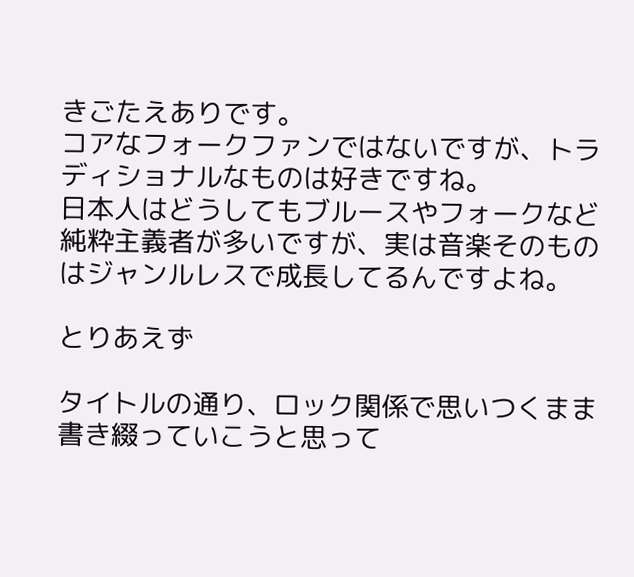きごたえありです。
コアなフォークファンではないですが、トラディショナルなものは好きですね。
日本人はどうしてもブルースやフォークなど純粋主義者が多いですが、実は音楽そのものはジャンルレスで成長してるんですよね。

とりあえず

タイトルの通り、ロック関係で思いつくまま書き綴っていこうと思って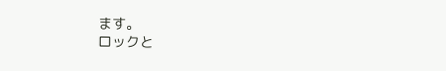ます。
ロックと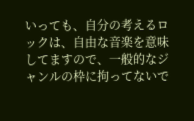いっても、自分の考えるロックは、自由な音楽を意味してますので、一般的なジャンルの枠に拘ってないで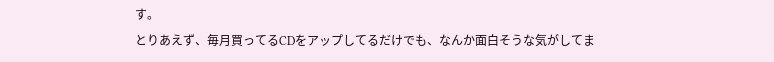す。
とりあえず、毎月買ってるCDをアップしてるだけでも、なんか面白そうな気がしてま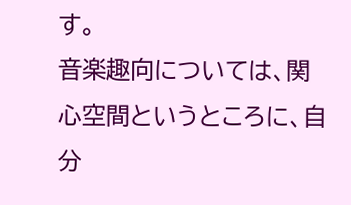す。
音楽趣向については、関心空間というところに、自分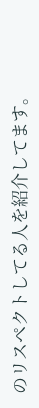のリスペクトしてる人を紹介してます。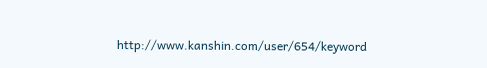http://www.kanshin.com/user/654/keyword